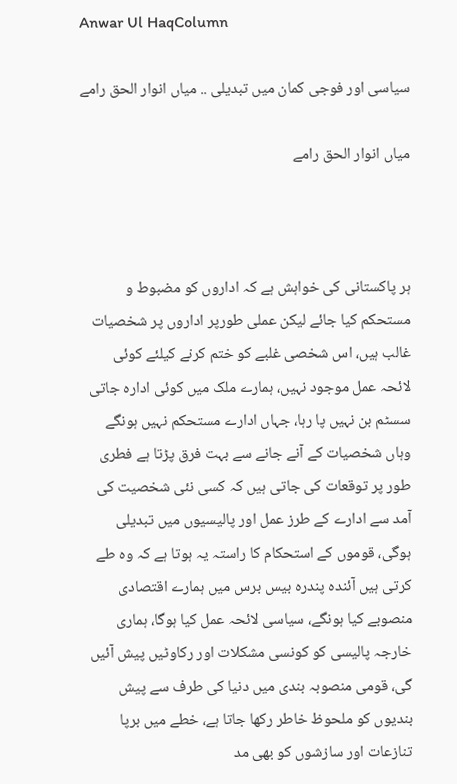Anwar Ul HaqColumn

سیاسی اور فوجی کمان میں تبدیلی .. میاں انوار الحق رامے

میاں انوار الحق رامے



ہر پاکستانی کی خواہش ہے کہ اداروں کو مضبوط و مستحکم کیا جائے لیکن عملی طورپر اداروں پر شخصیات غالب ہیں، اس شخصی غلبے کو ختم کرنے کیلئے کوئی لائحہ عمل موجود نہیں، ہمارے ملک میں کوئی ادارہ جاتی سسٹم بن نہیں پا رہا، جہاں ادارے مستحکم نہیں ہونگے وہاں شخصیات کے آنے جانے سے بہت فرق پڑتا ہے فطری طور پر توقعات کی جاتی ہیں کہ کسی نئی شخصیت کی آمد سے ادارے کے طرز عمل اور پالیسیوں میں تبدیلی ہوگی، قوموں کے استحکام کا راستہ یہ ہوتا ہے کہ وہ طے کرتی ہیں آئندہ پندرہ بیس برس میں ہمارے اقتصادی منصوبے کیا ہونگے، سیاسی لائحہ عمل کیا ہوگا، ہماری خارجہ پالیسی کو کونسی مشکلات اور رکاوٹیں پیش آئیں گی، قومی منصوبہ بندی میں دنیا کی طرف سے پیش بندیوں کو ملحوظ خاطر رکھا جاتا ہے، خطے میں برپا تنازعات اور سازشوں کو بھی مد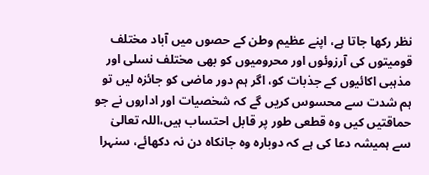نظر رکھا جاتا ہے، اپنے عظیم وطن کے حصوں میں آباد مختلف قومیتوں کی آرزوئوں اور محرومیوں کو بھی مختلف نسلی اور مذہبی اکائیوں کے جذبات کو، اگر ہم دور ماضی کو جائزہ لیں تو ہم شدت سے محسوس کریں گے کہ شخصیات اور اداروں نے جو حماقتیں کیں وہ قطعی طور پر قابل احتساب ہیں،اللہ تعالیٰ سے ہمیشہ دعا کی ہے کہ دوبارہ وہ جانکاہ دن نہ دکھائے، سنہرا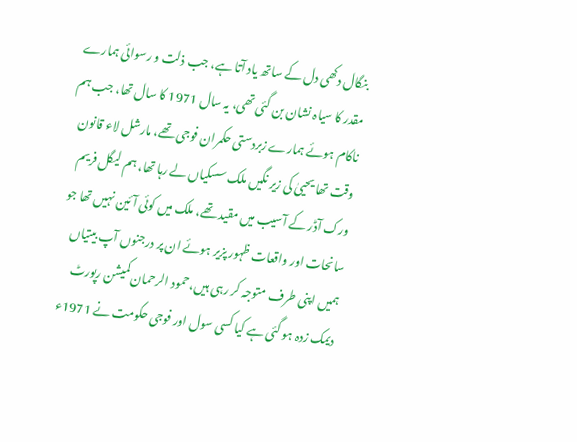بنگال دکھی دل کے ساتھ یاد آتا ہے، جب ذلت و رسوائی ہمارے مقدر کا سیاہ نشان بن گئی تھی، یہ سال 1971 کا سال تھا، جب ہم ناکام ہوئے ہمارے زبردستی حکمران فوجی تھے، مارشل لاء قانون وقت تھا یحییٰ کی زیر نگیں ملک سسکیاں لے رہا تھا، ہم لیگل فریم ورک آڈر کے آسیب میں مقید تھے، ملک میں کوئی آئین نہیں تھا جو سانحات اور واقعات ظہور پزیر ہوئے ان پر درجنوں آپ بیتیاں ہمیں اپنی طرف متوجہ کر رہی ہیں،حمود الرحمان کمیشن رپورٹ دیمک زدہ ہو گئی ہے کیا کسی سول اور فوجی حکومت نے 1971ء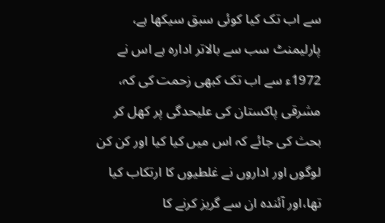سے اب تک کیا کوئی سبق سیکھا ہے، پارلیمنٹ سب سے بالاتر ادارہ ہے اس نے 1972ء سے اب تک کبھی زحمت کی کہ، مشرقی پاکستان کی علیحدگی پر کھل کر بحث کی جائے کہ اس میں کیا کیا اور کن کن لوگوں اور اداروں نے غلطیوں کا ارتکاب کیا تھا،اور آئندہ ان سے گریز کرنے کا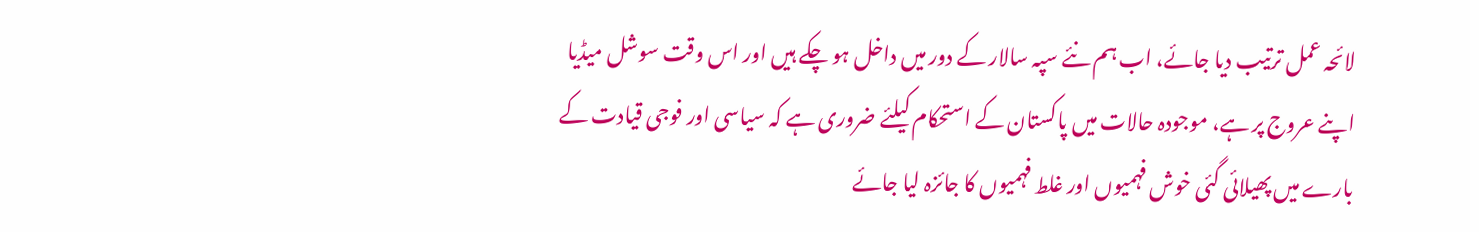لائحہ عمل ترتیب دیا جائے، اب ہم نئے سپہ سالار کے دور میں داخل ہو چکے ہیں اور اس وقت سوشل میڈیا اپنے عروج پر ہے، موجودہ حالات میں پاکستان کے استحکام کیلئے ضروری ہے کہ سیاسی اور فوجی قیادت کے بارے میں پھیلائی گئی خوش فہمیوں اور غلط فہمیوں کا جائزہ لیا جائے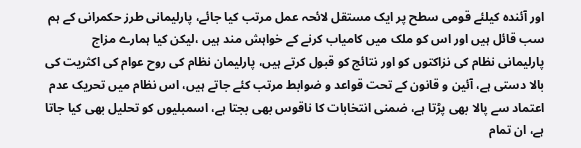اور آئندہ کیلئے قومی سطح پر ایک مستقل لائحہ عمل مرتب کیا جائے، پارلیمانی طرز حکمرانی کے ہم سب قائل ہیں اور اس کو ملک میں کامیاب کرنے کے خواہش مند ہیں ،لیکن کیا ہمارے مزاج پارلیمانی نظام کی نزاکتوں کو اور نتائج کو قبول کرتے ہیں، پارلیمان نظام کی روح عوام کی اکثریت کی بالا دستی ہے، آئین و قانون کے تحت قواعد و ضوابط مرتب کئے جاتے ہیں، اس نظام میں تحریک عدم اعتماد سے پالا بھی پڑتا ہے، ضمنی انتخابات کا ناقوس بھی بجتا ہے، اسمبلیوں کو تحلیل بھی کیا جاتا ہے، ان تمام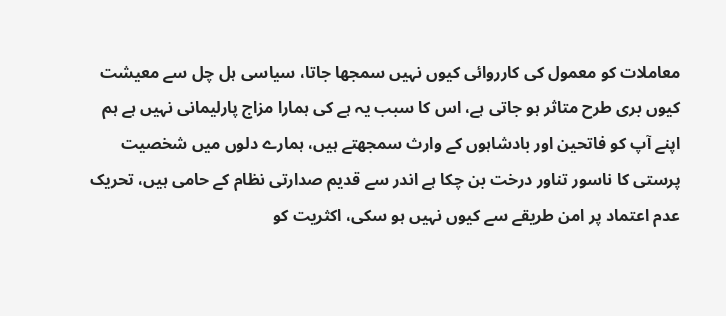معاملات کو معمول کی کارروائی کیوں نہیں سمجھا جاتا، سیاسی ہل چل سے معیشت کیوں بری طرح متاثر ہو جاتی ہے، اس کا سبب یہ ہے کی ہمارا مزاج پارلیمانی نہیں ہے ہم اپنے آپ کو فاتحین اور بادشاہوں کے وارث سمجھتے ہیں، ہمارے دلوں میں شخصیت پرستی کا ناسور تناور درخت بن چکا ہے اندر سے قدیم صدارتی نظام کے حامی ہیں، تحریک عدم اعتماد پر امن طریقے سے کیوں نہیں ہو سکی، اکثریت کو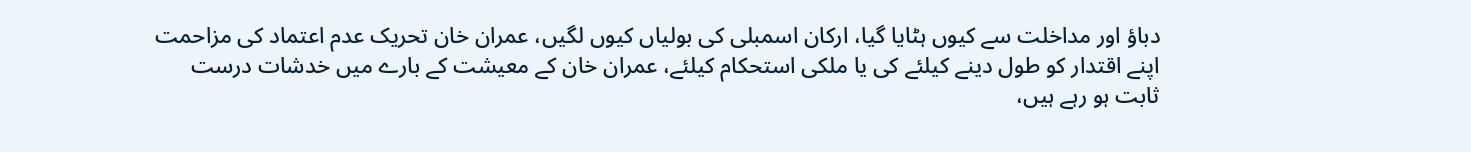دباؤ اور مداخلت سے کیوں ہٹایا گیا، ارکان اسمبلی کی بولیاں کیوں لگیں، عمران خان تحریک عدم اعتماد کی مزاحمت اپنے اقتدار کو طول دینے کیلئے کی یا ملکی استحکام کیلئے، عمران خان کے معیشت کے بارے میں خدشات درست ثابت ہو رہے ہیں،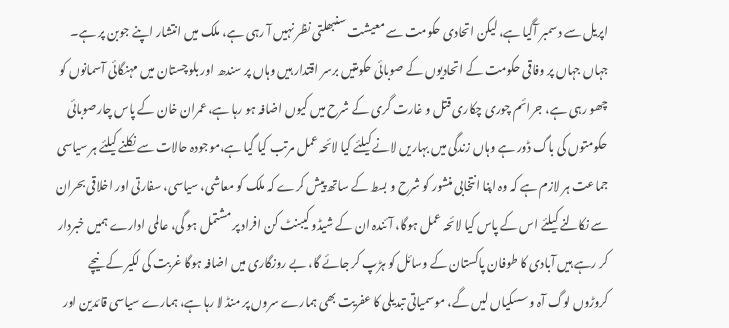اپریل سے دسمبر آگیا ہے، لیکن اتحادی حکومت سے معیشت سنبھلتی نظر نہیں آ رہی ہے، ملک میں انتشار اپنے جوبن پر ہے۔
جہاں جہاں پر وفاقی حکومت کے اتحادیوں کے صوبائی حکومتیں برسر اقتدار ہیں وہاں پر سندھ اور بلوچستان میں مہنگائی آسمانوں کو چھو رہی ہے، جرائم چوری چکاری قتل و غارت گری کے شرح میں کیوں اضافہ ہو رہا ہے،عمران خان کے پاس چارصوبائی حکومتوں کی باگ ڈور ہے وہاں زندگی میں بہاریں لانے کیلئے کیا لائحہ عمل مرتب کیا گیا ہے،موجودہ حالات سے نکلنے کیلئے ہر سیاسی جماعت ہر لازم ہے کہ وہ اپنا انتخابی منشور کو شرح و بسط کے ساتھ پیش کرے کہ ملک کو معاشی، سیاسی، سفارتی اور اخلاقی بحران سے نکالنے کیلئے اس کے پاس کیا لائحہ عمل ہوگا، آئندہ ان کے شیڈو کیبنٹ کن افراد پر مشتمل ہو گی، عالمی ادارے ہمیں خبردار کر رہے ہیں آبادی کا طوفان پاکستان کے وسائل کو ہڑپ کر جائے گا، بے روزگاری میں اضافہ ہوگا غربت کی لکیر کے نیچے کروڑوں لوگ آہ و سسکیاں لیں گے، موسمیاتی تبدیلی کا عفریت بھی ہمارے سروں پر منڈ لا رہا ہے، ہمارے سیاسی قائدین اور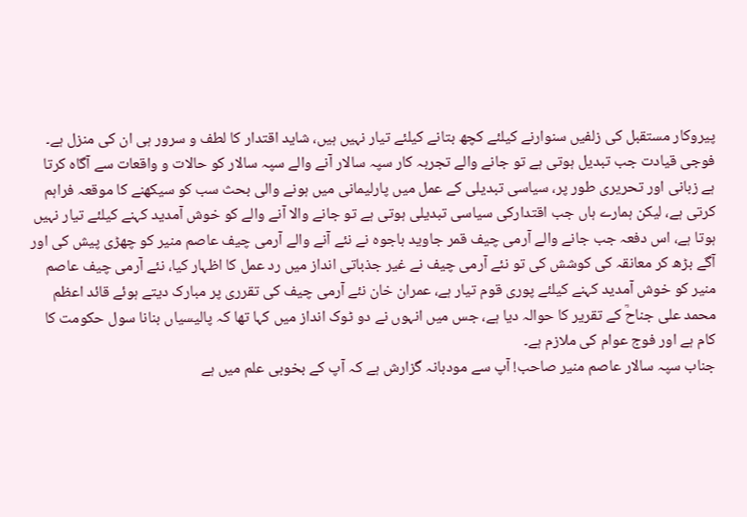پیروکار مستقبل کی زلفیں سنوارنے کیلئے کچھ بتانے کیلئے تیار نہیں ہیں، شاید اقتدار کا لطف و سرور ہی ان کی منزل ہے۔
فوجی قیادت جب تبدیل ہوتی ہے تو جانے والے تجربہ کار سپہ سالار آنے والے سپہ سالار کو حالات و واقعات سے آگاہ کرتا ہے زبانی اور تحریری طور پر، سیاسی تبدیلی کے عمل میں پارلیمانی میں ہونے والی بحث سب کو سیکھنے کا موقعہ فراہم کرتی ہے، لیکن ہمارے ہاں جب اقتدارکی سیاسی تبدیلی ہوتی ہے تو جانے والا آنے والے کو خوش آمدید کہنے کیلئے تیار نہیں ہوتا ہے، اس دفعہ جب جانے والے آرمی چیف قمر جاوید باجوہ نے نئے آنے والے آرمی چیف عاصم منیر کو چھڑی پیش کی اور آگے بڑھ کر معانقہ کی کوشش کی تو نئے آرمی چیف نے غیر جذباتی انداز میں رد عمل کا اظہار کیا، نئے آرمی چیف عاصم منیر کو خوش آمدید کہنے کیلئے پوری قوم تیار ہے، عمران خان نئے آرمی چیف کی تقرری پر مبارک دیتے ہوئے قائد اعظم محمد علی جناحؒ کے تقریر کا حوالہ دیا ہے، جس میں انہوں نے دو ٹوک انداز میں کہا تھا کہ پالیسیاں بنانا سول حکومت کا کام ہے اور فوج عوام کی ملازم ہے۔
جناب سپہ سالار عاصم منیر صاحب! آپ سے مودبانہ گزارش ہے کہ آپ کے بخوبی علم میں ہے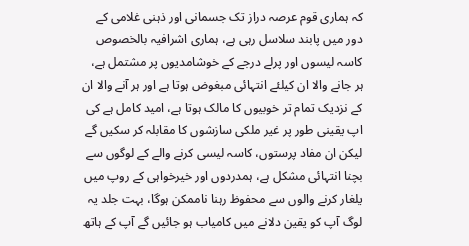کہ ہماری قوم عرصہ دراز تک جسمانی اور ذہنی غلامی کے دور میں پابند سلاسل رہی ہے، ہماری اشرافیہ بالخصوص کاسہ لیسوں اور پرلے درجے کے خوشامدیوں پر مشتمل ہے، ہر جانے والا ان کیلئے انتہائی مبغوض ہوتا ہے اور ہر آنے والا ان کے نزدیک تمام تر خوبیوں کا مالک ہوتا ہے، امید کامل ہے کی اپ یقینی طور پر غیر ملکی سازشوں کا مقابلہ کر سکیں گے لیکن ان مفاد پرستوں، کاسہ لیسی کرنے والے کے لوگوں سے بچنا انتہائی مشکل ہے، ہمدردوں اور خیرخواہی کے روپ میں یلغار کرنے والوں سے محفوظ رہنا ناممکن ہوگا، بہت جلد یہ لوگ آپ کو یقین دلانے میں کامیاب ہو جائیں گے آپ کے ہاتھ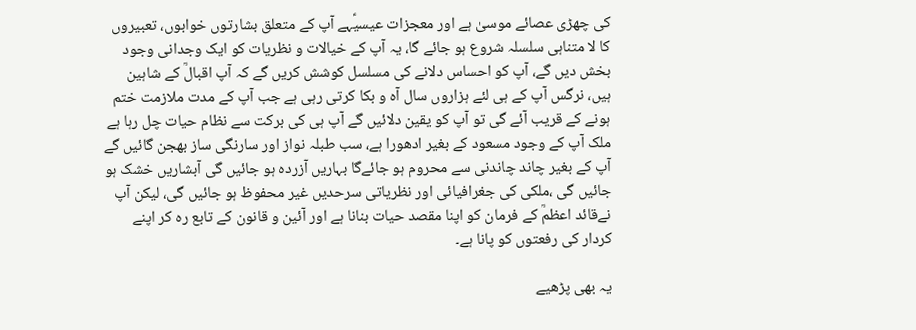کی چھڑی عصائے موسیٰ ہے اور معجزات عیسیؑہے آپ کے متعلق بشارتوں خوابوں، تعبیروں کا لا متناہی سلسلہ شروع ہو جائے گا، یہ آپ کے خیالات و نظریات کو ایک وجدانی وجود بخش دیں گے، آپ کو احساس دلانے کی مسلسل کوشش کریں گے کہ آپ اقبالؒ کے شاہین ہیں، نرگس آپ کے ہی لئے ہزاروں سال آہ و بکا کرتی رہی ہے جب آپ کے مدت ملازمت ختم ہونے کے قریب آئے گی تو آپ کو یقین دلائیں گے آپ ہی کی برکت سے نظام حیات چل رہا ہے ملک آپ کے وجود مسعود کے بغیر ادھورا ہے، سب طبلہ نواز اور سارنگی ساز بھجن گائیں گے آپ کے بغیر چاند چاندنی سے محروم ہو جائےگا بہاریں آزردہ ہو جائیں گی آبشاریں خشک ہو جائیں گی ،ملکی کی جغرافیائی اور نظریاتی سرحدیں غیر محفوظ ہو جائیں گی، لیکن آپ نےقائد اعظمؒ کے فرمان کو اپنا مقصد حیات بنانا ہے اور آئین و قانون کے تابع رہ کر اپنے کردار کی رفعتوں کو پانا ہے۔

یہ بھی پڑھیے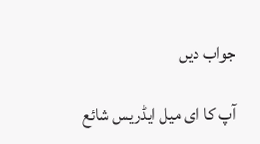جواب دیں

آپ کا ای میل ایڈریس شائع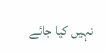نہیں کیا جائے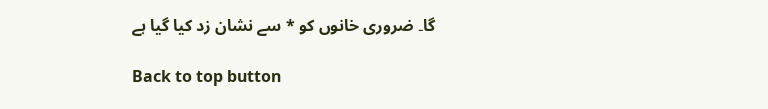گا۔ ضروری خانوں کو * سے نشان زد کیا گیا ہے

Back to top button